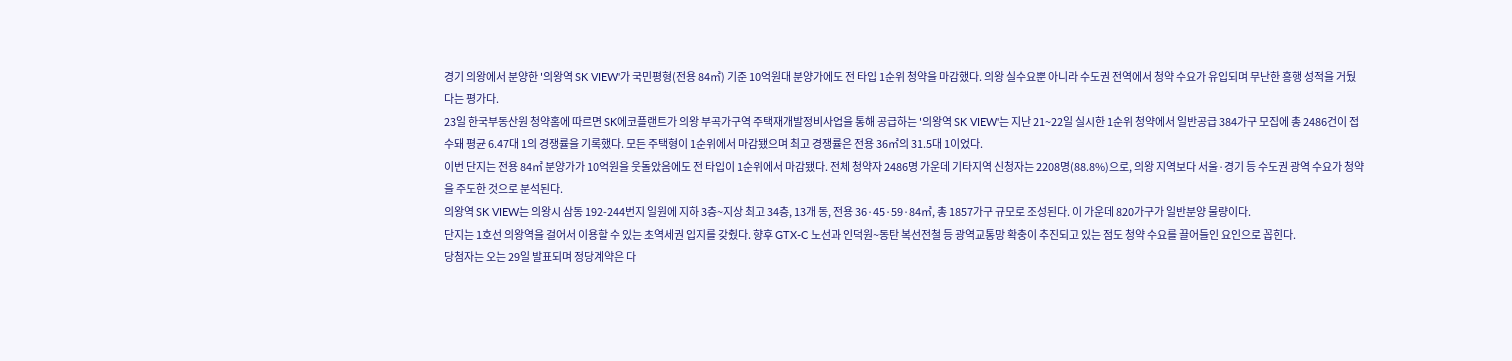경기 의왕에서 분양한 '의왕역 SK VIEW'가 국민평형(전용 84㎡) 기준 10억원대 분양가에도 전 타입 1순위 청약을 마감했다. 의왕 실수요뿐 아니라 수도권 전역에서 청약 수요가 유입되며 무난한 흥행 성적을 거뒀다는 평가다.
23일 한국부동산원 청약홈에 따르면 SK에코플랜트가 의왕 부곡가구역 주택재개발정비사업을 통해 공급하는 '의왕역 SK VIEW'는 지난 21~22일 실시한 1순위 청약에서 일반공급 384가구 모집에 총 2486건이 접수돼 평균 6.47대 1의 경쟁률을 기록했다. 모든 주택형이 1순위에서 마감됐으며 최고 경쟁률은 전용 36㎡의 31.5대 1이었다.
이번 단지는 전용 84㎡ 분양가가 10억원을 웃돌았음에도 전 타입이 1순위에서 마감됐다. 전체 청약자 2486명 가운데 기타지역 신청자는 2208명(88.8%)으로, 의왕 지역보다 서울·경기 등 수도권 광역 수요가 청약을 주도한 것으로 분석된다.
의왕역 SK VIEW는 의왕시 삼동 192-244번지 일원에 지하 3층~지상 최고 34층, 13개 동, 전용 36·45·59·84㎡, 총 1857가구 규모로 조성된다. 이 가운데 820가구가 일반분양 물량이다.
단지는 1호선 의왕역을 걸어서 이용할 수 있는 초역세권 입지를 갖췄다. 향후 GTX-C 노선과 인덕원~동탄 복선전철 등 광역교통망 확충이 추진되고 있는 점도 청약 수요를 끌어들인 요인으로 꼽힌다.
당첨자는 오는 29일 발표되며 정당계약은 다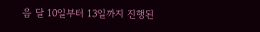음 달 10일부터 13일까지 진행된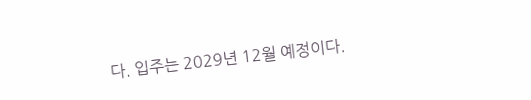다. 입주는 2029년 12월 예정이다.